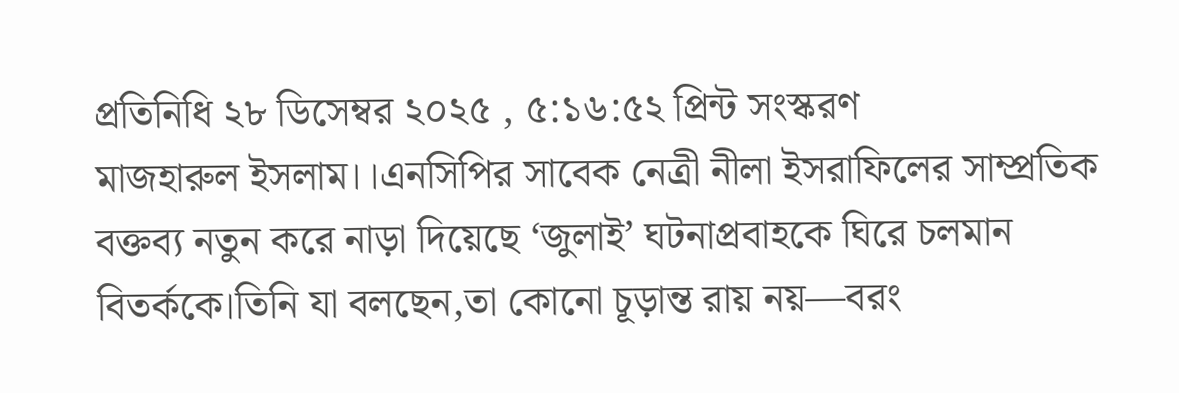প্রতিনিধি ২৮ ডিসেম্বর ২০২৫ , ৫:১৬:৫২ প্রিন্ট সংস্করণ
মাজহারুল ইসলাম।।এনসিপির সাবেক নেত্রী নীলা ইসরাফিলের সাম্প্রতিক বক্তব্য নতুন করে নাড়া দিয়েছে ‘জুলাই’ ঘটনাপ্রবাহকে ঘিরে চলমান বিতর্ককে।তিনি যা বলছেন,তা কোনো চূড়ান্ত রায় নয়—বরং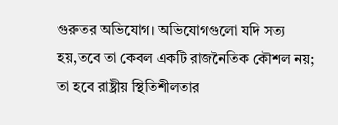গুরুতর অভিযোগ। অভিযোগগুলো যদি সত্য হয়,তবে তা কেবল একটি রাজনৈতিক কৌশল নয়; তা হবে রাষ্ট্রীয় স্থিতিশীলতার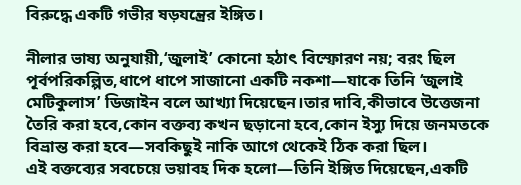বিরুদ্ধে একটি গভীর ষড়যন্ত্রের ইঙ্গিত।

নীলার ভাষ্য অনুযায়ী,‘জুলাই’ কোনো হঠাৎ বিস্ফোরণ নয়; বরং ছিল পূর্বপরিকল্পিত,ধাপে ধাপে সাজানো একটি নকশা—যাকে তিনি ‘জুলাই মেটিকুলাস’ ডিজাইন বলে আখ্যা দিয়েছেন।তার দাবি,কীভাবে উত্তেজনা তৈরি করা হবে,কোন বক্তব্য কখন ছড়ানো হবে,কোন ইস্যু দিয়ে জনমতকে বিভ্রান্ত করা হবে—সবকিছুই নাকি আগে থেকেই ঠিক করা ছিল।
এই বক্তব্যের সবচেয়ে ভয়াবহ দিক হলো—তিনি ইঙ্গিত দিয়েছেন,একটি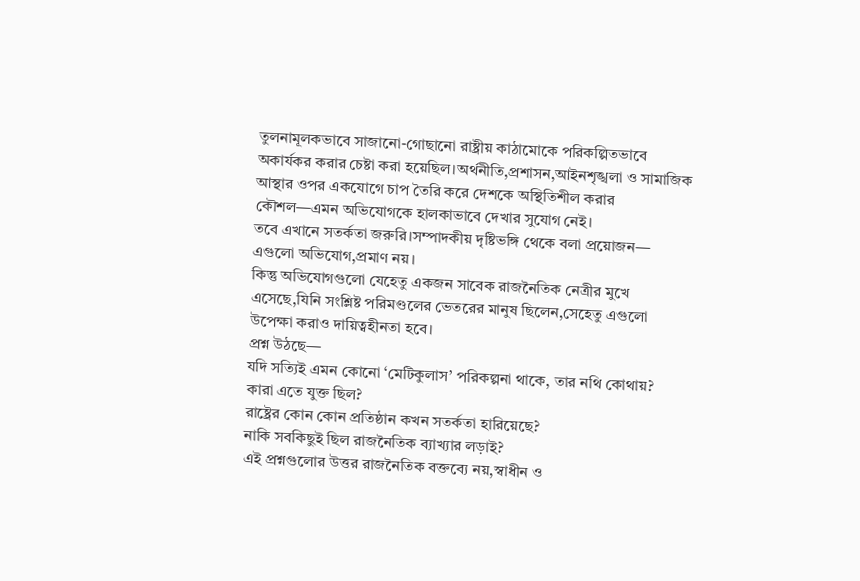তুলনামূলকভাবে সাজানো-গোছানো রাষ্ট্রীয় কাঠামোকে পরিকল্পিতভাবে অকার্যকর করার চেষ্টা করা হয়েছিল।অর্থনীতি,প্রশাসন,আইনশৃঙ্খলা ও সামাজিক আস্থার ওপর একযোগে চাপ তৈরি করে দেশকে অস্থিতিশীল করার কৌশল—এমন অভিযোগকে হালকাভাবে দেখার সুযোগ নেই।
তবে এখানে সতর্কতা জরুরি।সম্পাদকীয় দৃষ্টিভঙ্গি থেকে বলা প্রয়োজন—
এগুলো অভিযোগ,প্রমাণ নয়।
কিন্তু অভিযোগগুলো যেহেতু একজন সাবেক রাজনৈতিক নেত্রীর মুখে এসেছে,যিনি সংশ্লিষ্ট পরিমণ্ডলের ভেতরের মানুষ ছিলেন,সেহেতু এগুলো উপেক্ষা করাও দায়িত্বহীনতা হবে।
প্রশ্ন উঠছে—
যদি সত্যিই এমন কোনো ‘মেটিকুলাস’ পরিকল্পনা থাকে, তার নথি কোথায়?
কারা এতে যুক্ত ছিল?
রাষ্ট্রের কোন কোন প্রতিষ্ঠান কখন সতর্কতা হারিয়েছে?
নাকি সবকিছুই ছিল রাজনৈতিক ব্যাখ্যার লড়াই?
এই প্রশ্নগুলোর উত্তর রাজনৈতিক বক্তব্যে নয়,স্বাধীন ও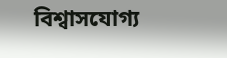বিশ্বাসযোগ্য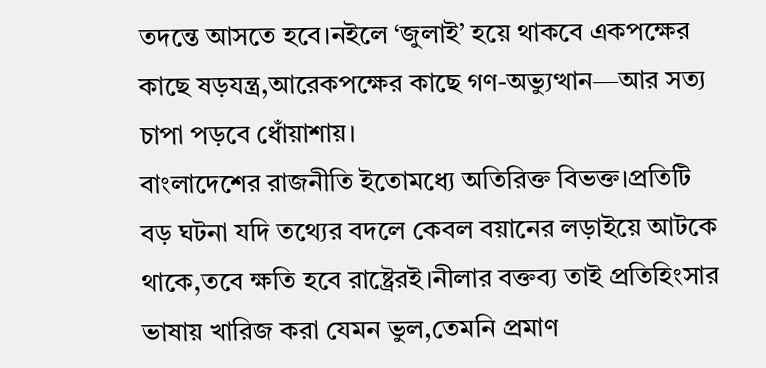তদন্তে আসতে হবে।নইলে ‘জুলাই’ হয়ে থাকবে একপক্ষের কাছে ষড়যন্ত্র,আরেকপক্ষের কাছে গণ-অভ্যুত্থান—আর সত্য চাপা পড়বে ধোঁয়াশায়।
বাংলাদেশের রাজনীতি ইতোমধ্যে অতিরিক্ত বিভক্ত।প্রতিটি বড় ঘটনা যদি তথ্যের বদলে কেবল বয়ানের লড়াইয়ে আটকে থাকে,তবে ক্ষতি হবে রাষ্ট্রেরই।নীলার বক্তব্য তাই প্রতিহিংসার ভাষায় খারিজ করা যেমন ভুল,তেমনি প্রমাণ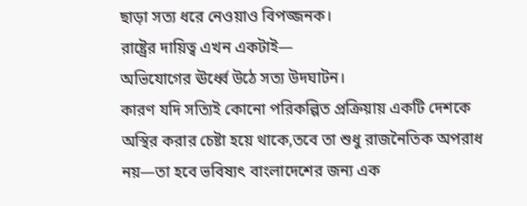ছাড়া সত্য ধরে নেওয়াও বিপজ্জনক।
রাষ্ট্রের দায়িত্ব এখন একটাই—
অভিযোগের ঊর্ধ্বে উঠে সত্য উদঘাটন।
কারণ যদি সত্যিই কোনো পরিকল্পিত প্রক্রিয়ায় একটি দেশকে অস্থির করার চেষ্টা হয়ে থাকে,তবে তা শুধু রাজনৈতিক অপরাধ নয়—তা হবে ভবিষ্যৎ বাংলাদেশের জন্য এক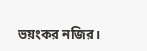ভয়ংকর নজির।